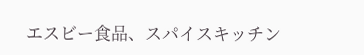エスビー食品、スパイスキッチン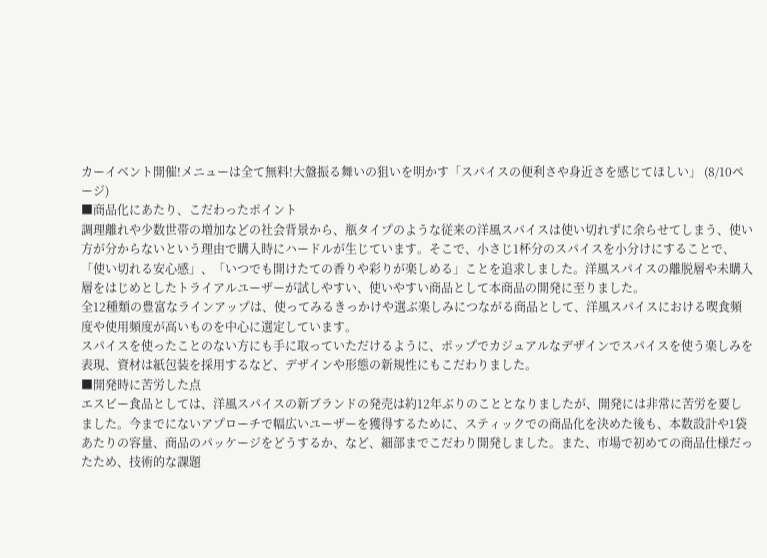カーイベント開催!メニューは全て無料!大盤振る舞いの狙いを明かす「スパイスの便利さや身近さを感じてほしい」 (8/10ページ)
■商品化にあたり、こだわったポイント
調理離れや少数世帯の増加などの社会背景から、瓶タイプのような従来の洋風スパイスは使い切れずに余らせてしまう、使い方が分からないという理由で購入時にハードルが生じています。そこで、小さじ1杯分のスパイスを小分けにすることで、「使い切れる安心感」、「いつでも開けたての香りや彩りが楽しめる」ことを追求しました。洋風スパイスの離脱層や未購入層をはじめとしたトライアルユーザーが試しやすい、使いやすい商品として本商品の開発に至りました。
全12種類の豊富なラインアップは、使ってみるきっかけや選ぶ楽しみにつながる商品として、洋風スパイスにおける喫食頻度や使用頻度が高いものを中心に選定しています。
スパイスを使ったことのない方にも手に取っていただけるように、ポップでカジュアルなデザインでスパイスを使う楽しみを表現、資材は紙包装を採用するなど、デザインや形態の新規性にもこだわりました。
■開発時に苦労した点
エスビー食品としては、洋風スパイスの新ブランドの発売は約12年ぶりのこととなりましたが、開発には非常に苦労を要しました。今までにないアプローチで幅広いユーザーを獲得するために、スティックでの商品化を決めた後も、本数設計や1袋あたりの容量、商品のパッケージをどうするか、など、細部までこだわり開発しました。また、市場で初めての商品仕様だったため、技術的な課題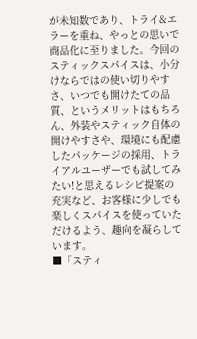が未知数であり、トライ&エラーを重ね、やっとの思いで商品化に至りました。今回のスティックスパイスは、小分けならではの使い切りやすさ、いつでも開けたての品質、というメリットはもちろん、外装やスティック自体の開けやすさや、環境にも配慮したパッケージの採用、トライアルユーザーでも試してみたい!と思えるレシピ提案の充実など、お客様に少しでも楽しくスパイスを使っていただけるよう、趣向を凝らしています。
■「スティ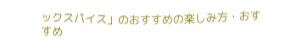ックスパイス」のおすすめの楽しみ方・おすすめ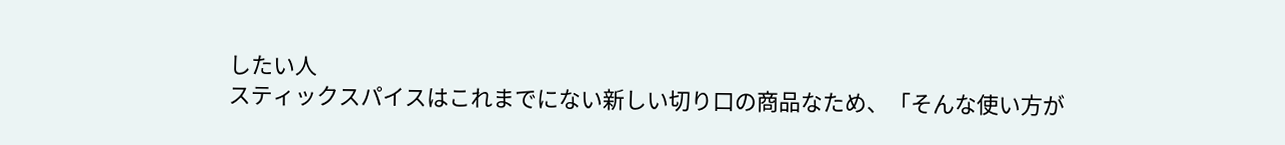したい人
スティックスパイスはこれまでにない新しい切り口の商品なため、「そんな使い方が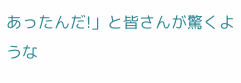あったんだ!」と皆さんが驚くような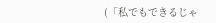(「私でもできるじゃ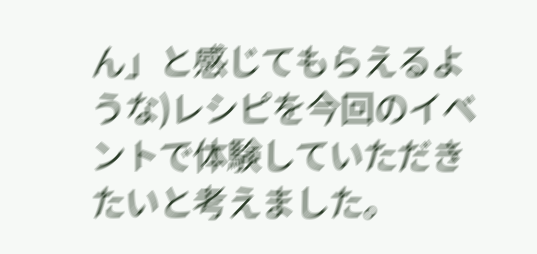ん」と感じてもらえるような)レシピを今回のイベントで体験していただきたいと考えました。